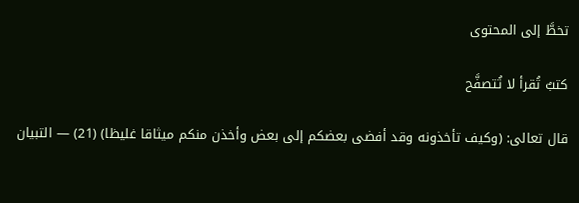تخطَّ إلى المحتوى

كتبٌ تُقرأ لا تُتصفَّح

قال تعالى: (وكيف تأخذونه وقد أفضى بعضكم إلى بعض وأخذن منكم ميثاقا غليظا) (21) — التبيان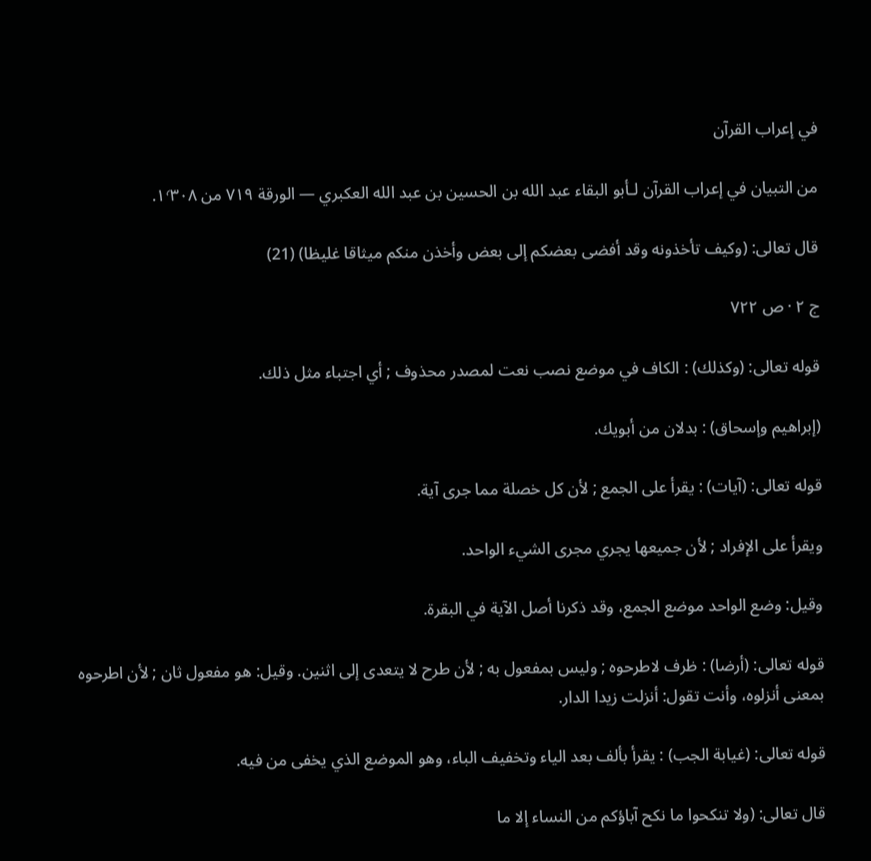في إعراب القرآن

من التبيان في إعراب القرآن لـأبو البقاء عبد الله بن الحسين بن عبد الله العكبري — الورقة ٧١٩ من ١٬٣٠٨.

قال تعالى: (وكيف تأخذونه وقد أفضى بعضكم إلى بعض وأخذن منكم ميثاقا غليظا) (21)

ج ٢ · ص ٧٢٢

قوله تعالى: (وكذلك) : الكاف في موضع نصب نعت لمصدر محذوف ; أي اجتباء مثل ذلك.

(إبراهيم وإسحاق) : بدلان من أبويك.

قوله تعالى: (آيات) : يقرأ على الجمع ; لأن كل خصلة مما جرى آية.

ويقرأ على الإفراد ; لأن جميعها يجري مجرى الشيء الواحد.

وقيل: وضع الواحد موضع الجمع، وقد ذكرنا أصل الآية في البقرة.

قوله تعالى: (أرضا) : ظرف لاطرحوه ; وليس بمفعول به ; لأن طرح لا يتعدى إلى اثنين. وقيل: هو مفعول ثان ; لأن اطرحوه بمعنى أنزلوه، وأنت تقول: أنزلت زيدا الدار.

قوله تعالى: (غيابة الجب) : يقرأ بألف بعد الياء وتخفيف الباء، وهو الموضع الذي يخفى من فيه.

قال تعالى: (ولا تنكحوا ما نكح آباؤكم من النساء إلا ما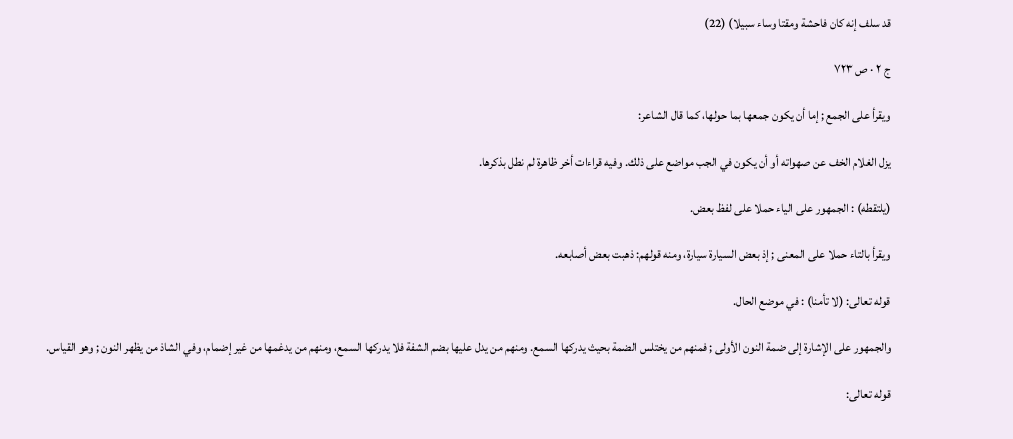قد سلف إنه كان فاحشة ومقتا وساء سبيلا) (22)

ج ٢ · ص ٧٢٣

ويقرأ على الجمع ; إما أن يكون جمعها بما حولها، كما قال الشاعر:

يزل الغلام الخف عن صهواته أو أن يكون في الجب مواضع على ذلك. وفيه قراءات أخر ظاهرة لم نطل بذكرها.

(يلتقطه) : الجمهور على الياء حملا على لفظ بعض.

ويقرأ بالتاء حملا على المعنى ; إذ بعض السيارة سيارة، ومنه قولهم: ذهبت بعض أصابعه.

قوله تعالى: (لا تأمنا) : في موضع الحال.

والجمهور على الإشارة إلى ضمة النون الأولى ; فمنهم من يختلس الضمة بحيث يدركها السمع. ومنهم من يدل عليها بضم الشفة فلا يدركها السمع، ومنهم من يدغمها من غير إضمام، وفي الشاذ من يظهر النون ; وهو القياس.

قوله تعالى: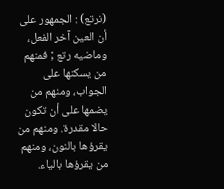(نرتع) : الجمهور على أن العين آخر الفعل، وماضيه رتع ; فمنهم من يسكنها على الجواب، ومنهم من يضمها على أن تكون حالا مقدرة. ومنهم من يقرؤها بالنون، ومنهم من يقرؤها بالياء.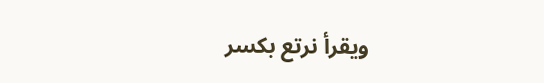ويقرأ نرتع بكسر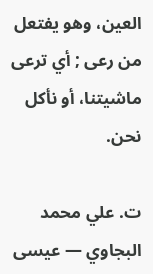العين، وهو يفتعل من رعى ; أي ترعى ماشيتنا، أو نأكل نحن.

ت. علي محمد البجاوي — عيسى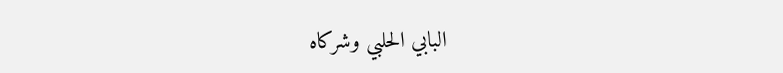البابي الحلبي وشركاه